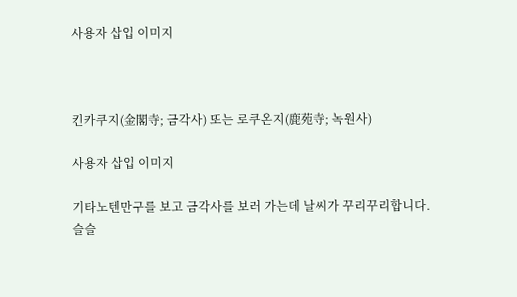사용자 삽입 이미지



킨카쿠지(金閣寺; 금각사) 또는 로쿠온지(鹿苑寺; 녹원사)

사용자 삽입 이미지

기타노텐만구를 보고 금각사를 보러 가는데 날씨가 꾸리꾸리합니다.
슬슬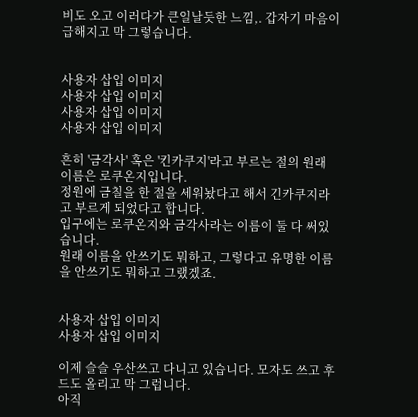비도 오고 이러다가 큰일날듯한 느낌,. 갑자기 마음이 급해지고 막 그렇습니다.


사용자 삽입 이미지
사용자 삽입 이미지
사용자 삽입 이미지
사용자 삽입 이미지

흔히 '금각사' 혹은 '킨카쿠지'라고 부르는 절의 원래 이름은 로쿠온지입니다.
정원에 금칠을 한 절을 세워놨다고 해서 긴카쿠지라고 부르게 되었다고 합니다.
입구에는 로쿠온지와 금각사라는 이름이 둘 다 써있습니다.
원래 이름을 안쓰기도 뭐하고, 그렇다고 유명한 이름을 안쓰기도 뭐하고 그랬겠죠.


사용자 삽입 이미지
사용자 삽입 이미지

이제 슬슬 우산쓰고 다니고 있습니다. 모자도 쓰고 후드도 올리고 막 그럽니다.
아직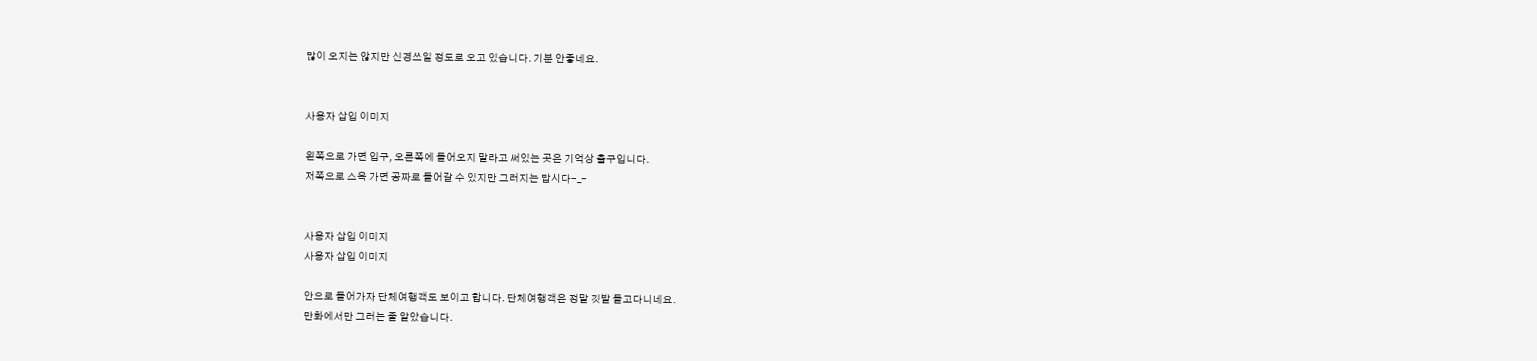많이 오지는 않지만 신경쓰일 정도로 오고 있습니다. 기분 안좋네요.


사용자 삽입 이미지

왼쪽으로 가면 입구, 오른쪽에 들어오지 말라고 써있는 곳은 기억상 출구입니다.
저쪽으로 스윽 가면 공짜로 들어갈 수 있지만 그러지는 맙시다-_-


사용자 삽입 이미지
사용자 삽입 이미지

안으로 들어가자 단체여행객도 보이고 합니다. 단체여행객은 정말 깃발 들고다니네요.
만화에서만 그러는 줄 알았습니다.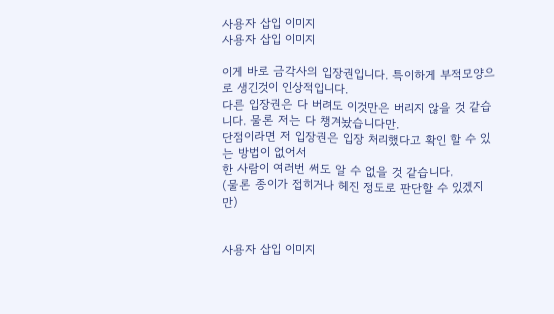사용자 삽입 이미지
사용자 삽입 이미지

이게 바로 금각사의 입장권입니다. 특이하게 부적모양으로 생긴것이 인상적입니다.
다른 입장권은 다 버려도 이것만은 버리지 않을 것 같습니다. 물론 저는 다 챙겨놨습니다만.
단점이라면 저 입장권은 입장 처리했다고 확인 할 수 있는 방법이 없어서
한 사람이 여러번 써도 알 수 없을 것 같습니다.
(물론 종이가 접히거나 헤진 정도로 판단할 수 있겠지만)


사용자 삽입 이미지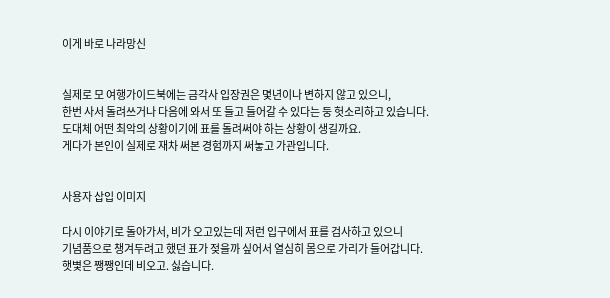이게 바로 나라망신


실제로 모 여행가이드북에는 금각사 입장권은 몇년이나 변하지 않고 있으니,
한번 사서 돌려쓰거나 다음에 와서 또 들고 들어갈 수 있다는 둥 헛소리하고 있습니다.
도대체 어떤 최악의 상황이기에 표를 돌려써야 하는 상황이 생길까요.
게다가 본인이 실제로 재차 써본 경험까지 써놓고 가관입니다.


사용자 삽입 이미지

다시 이야기로 돌아가서, 비가 오고있는데 저런 입구에서 표를 검사하고 있으니
기념품으로 챙겨두려고 했던 표가 젖을까 싶어서 열심히 몸으로 가리가 들어갑니다.
햇볓은 쨍쨍인데 비오고. 싫습니다.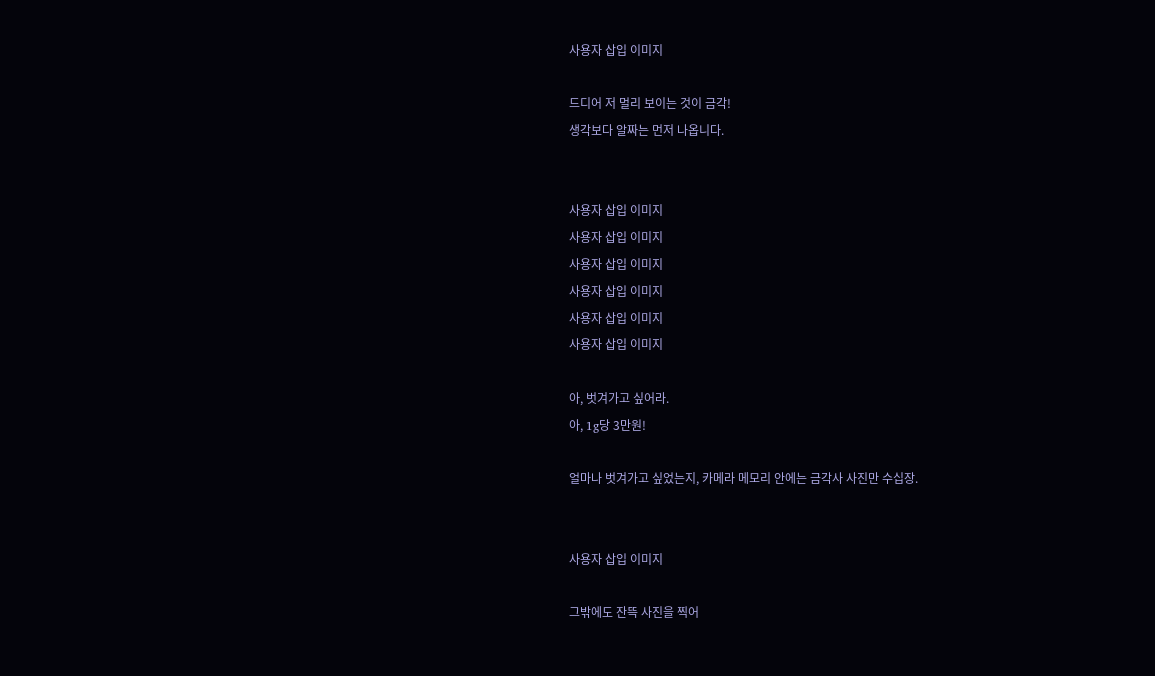사용자 삽입 이미지

드디어 저 멀리 보이는 것이 금각!
생각보다 알짜는 먼저 나옵니다.


사용자 삽입 이미지
사용자 삽입 이미지
사용자 삽입 이미지
사용자 삽입 이미지
사용자 삽입 이미지
사용자 삽입 이미지

아, 벗겨가고 싶어라.
아, 1g당 3만원!

얼마나 벗겨가고 싶었는지, 카메라 메모리 안에는 금각사 사진만 수십장.


사용자 삽입 이미지

그밖에도 잔뜩 사진을 찍어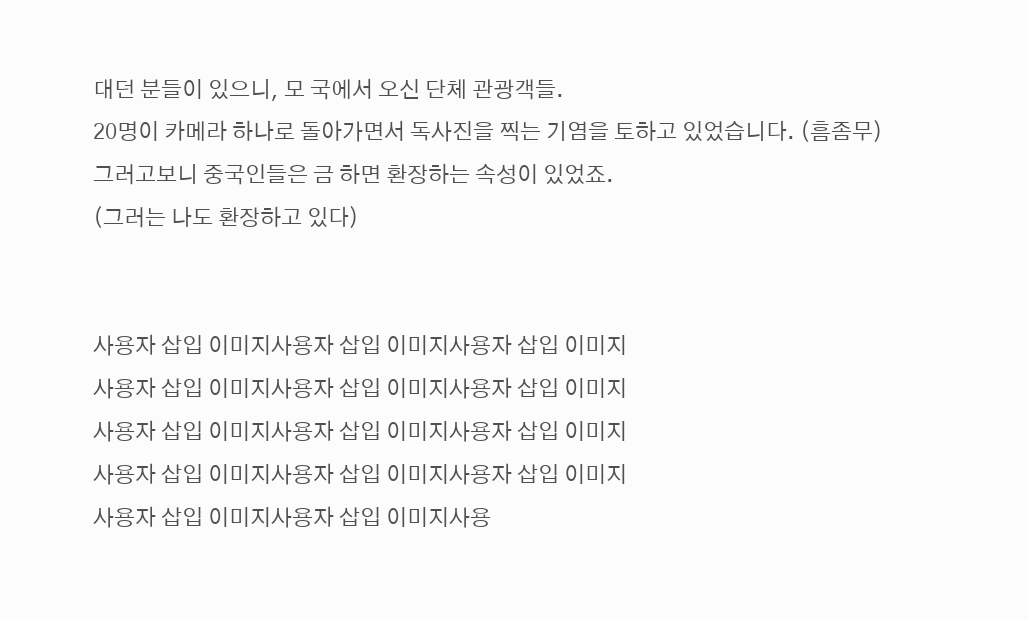대던 분들이 있으니, 모 국에서 오신 단체 관광객들.
20명이 카메라 하나로 돌아가면서 독사진을 찍는 기염을 토하고 있었습니다. (흠좀무)
그러고보니 중국인들은 금 하면 환장하는 속성이 있었죠.
(그러는 나도 환장하고 있다)


사용자 삽입 이미지사용자 삽입 이미지사용자 삽입 이미지
사용자 삽입 이미지사용자 삽입 이미지사용자 삽입 이미지
사용자 삽입 이미지사용자 삽입 이미지사용자 삽입 이미지
사용자 삽입 이미지사용자 삽입 이미지사용자 삽입 이미지
사용자 삽입 이미지사용자 삽입 이미지사용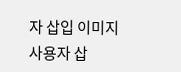자 삽입 이미지
사용자 삽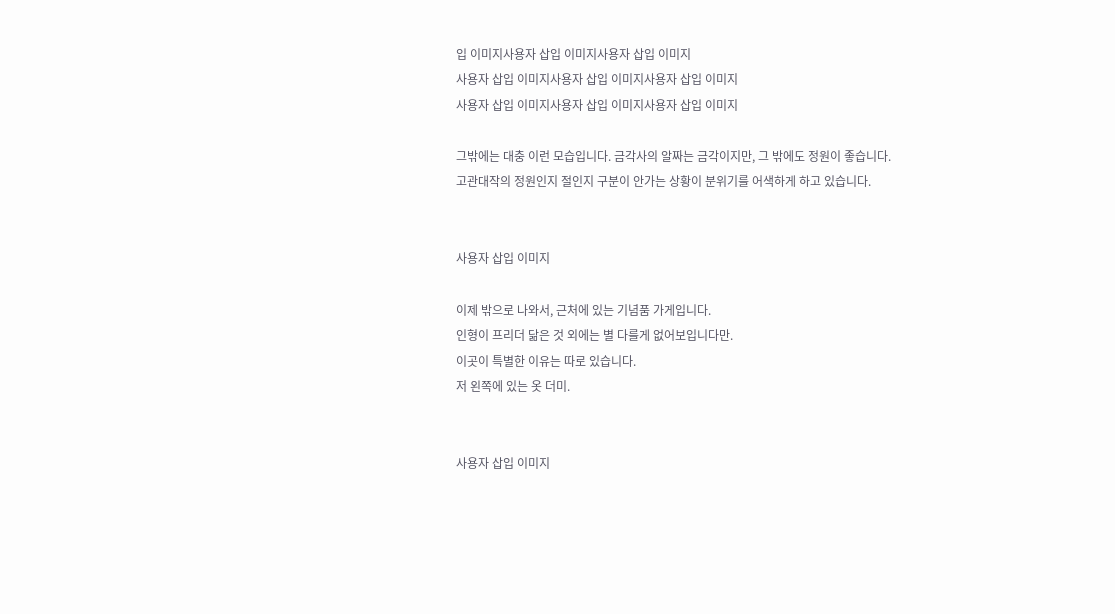입 이미지사용자 삽입 이미지사용자 삽입 이미지
사용자 삽입 이미지사용자 삽입 이미지사용자 삽입 이미지
사용자 삽입 이미지사용자 삽입 이미지사용자 삽입 이미지

그밖에는 대충 이런 모습입니다. 금각사의 알짜는 금각이지만, 그 밖에도 정원이 좋습니다.
고관대작의 정원인지 절인지 구분이 안가는 상황이 분위기를 어색하게 하고 있습니다.


사용자 삽입 이미지

이제 밖으로 나와서, 근처에 있는 기념품 가게입니다.
인형이 프리더 닮은 것 외에는 별 다를게 없어보입니다만.
이곳이 특별한 이유는 따로 있습니다.
저 왼쪽에 있는 옷 더미.


사용자 삽입 이미지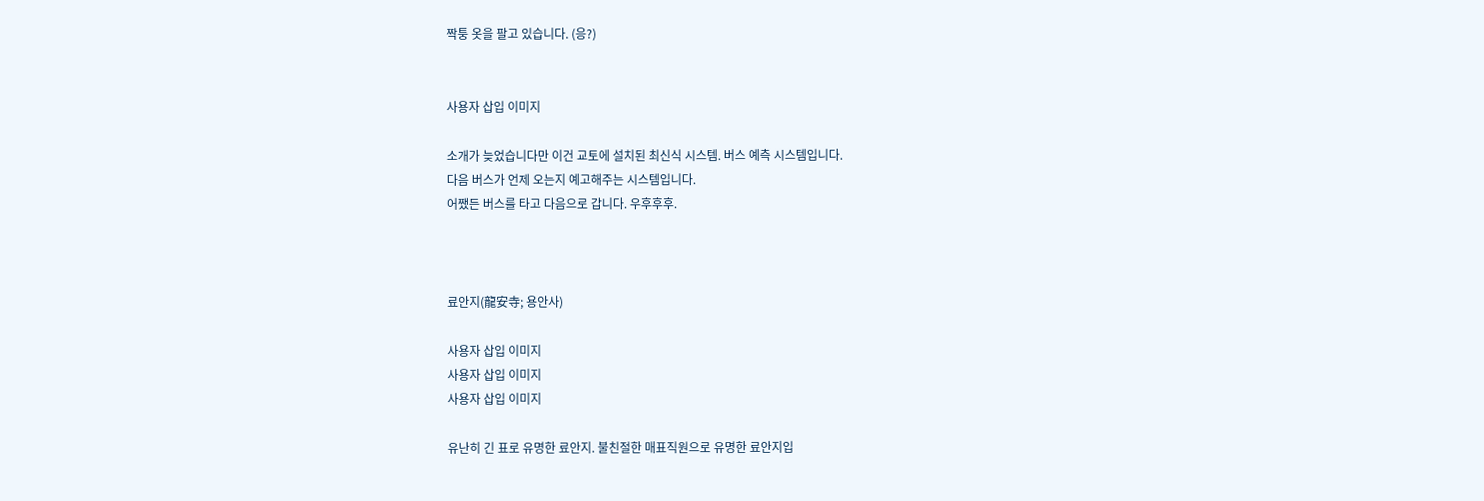짝퉁 옷을 팔고 있습니다. (응?)


사용자 삽입 이미지

소개가 늦었습니다만 이건 교토에 설치된 최신식 시스템. 버스 예측 시스템입니다.
다음 버스가 언제 오는지 예고해주는 시스템입니다.
어쨌든 버스를 타고 다음으로 갑니다. 우후후후.



료안지(龍安寺; 용안사)

사용자 삽입 이미지
사용자 삽입 이미지
사용자 삽입 이미지

유난히 긴 표로 유명한 료안지. 불친절한 매표직원으로 유명한 료안지입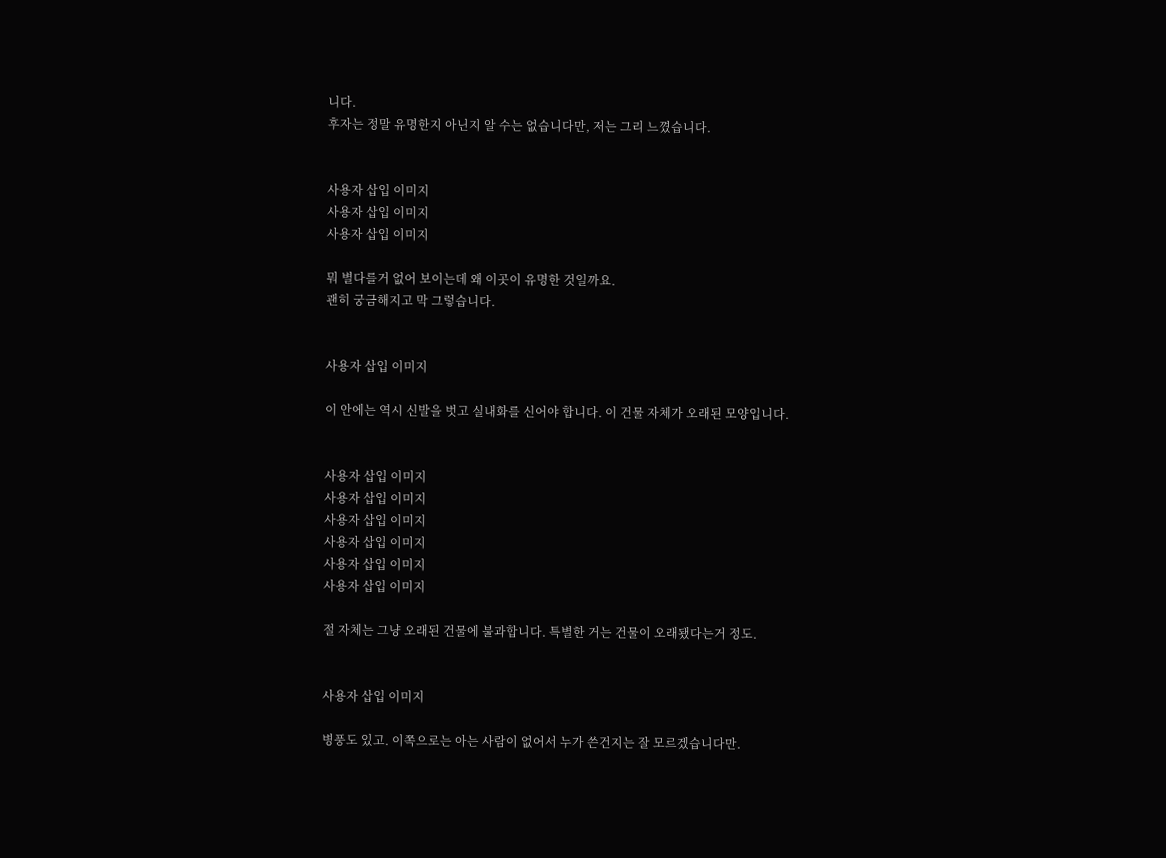니다.
후자는 정말 유명한지 아닌지 알 수는 없습니다만, 저는 그리 느꼈습니다.


사용자 삽입 이미지
사용자 삽입 이미지
사용자 삽입 이미지

뭐 별다를거 없어 보이는데 왜 이곳이 유명한 것일까요.
괜히 궁금해지고 막 그렇습니다.


사용자 삽입 이미지

이 안에는 역시 신발을 벗고 실내화를 신어야 합니다. 이 건물 자체가 오래된 모양입니다.


사용자 삽입 이미지
사용자 삽입 이미지
사용자 삽입 이미지
사용자 삽입 이미지
사용자 삽입 이미지
사용자 삽입 이미지

절 자체는 그냥 오래된 건물에 불과합니다. 특별한 거는 건물이 오래됐다는거 정도.


사용자 삽입 이미지

병풍도 있고. 이쪽으로는 아는 사람이 없어서 누가 쓴건지는 잘 모르겠습니다만.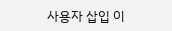사용자 삽입 이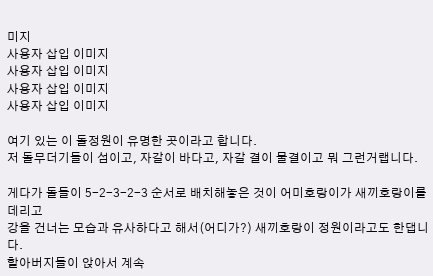미지
사용자 삽입 이미지
사용자 삽입 이미지
사용자 삽입 이미지
사용자 삽입 이미지

여기 있는 이 돌정원이 유명한 곳이라고 합니다.
저 돌무더기들이 섬이고, 자갈이 바다고, 자갈 결이 물결이고 뭐 그런거랩니다.

게다가 돌들이 5-2-3-2-3 순서로 배치해놓은 것이 어미호랑이가 새끼호랑이를 데리고
강을 건너는 모습과 유사하다고 해서(어디가?) 새끼호랑이 정원이라고도 한댑니다.
할아버지들이 앉아서 계속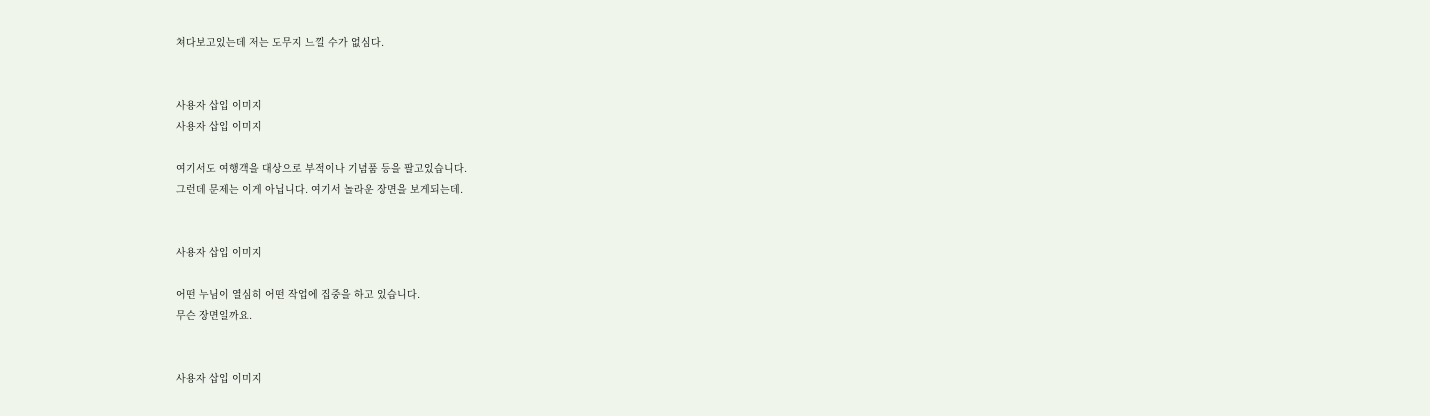쳐다보고있는데 저는 도무지 느낄 수가 없심다.


사용자 삽입 이미지
사용자 삽입 이미지

여기서도 여행객을 대상으로 부적이나 기념품 등을 팔고있습니다.
그런데 문제는 이게 아닙니다. 여기서 놀라운 장면을 보게되는데.


사용자 삽입 이미지

어떤 누님이 열심히 어떤 작업에 집중을 하고 있습니다.
무슨 장면일까요.


사용자 삽입 이미지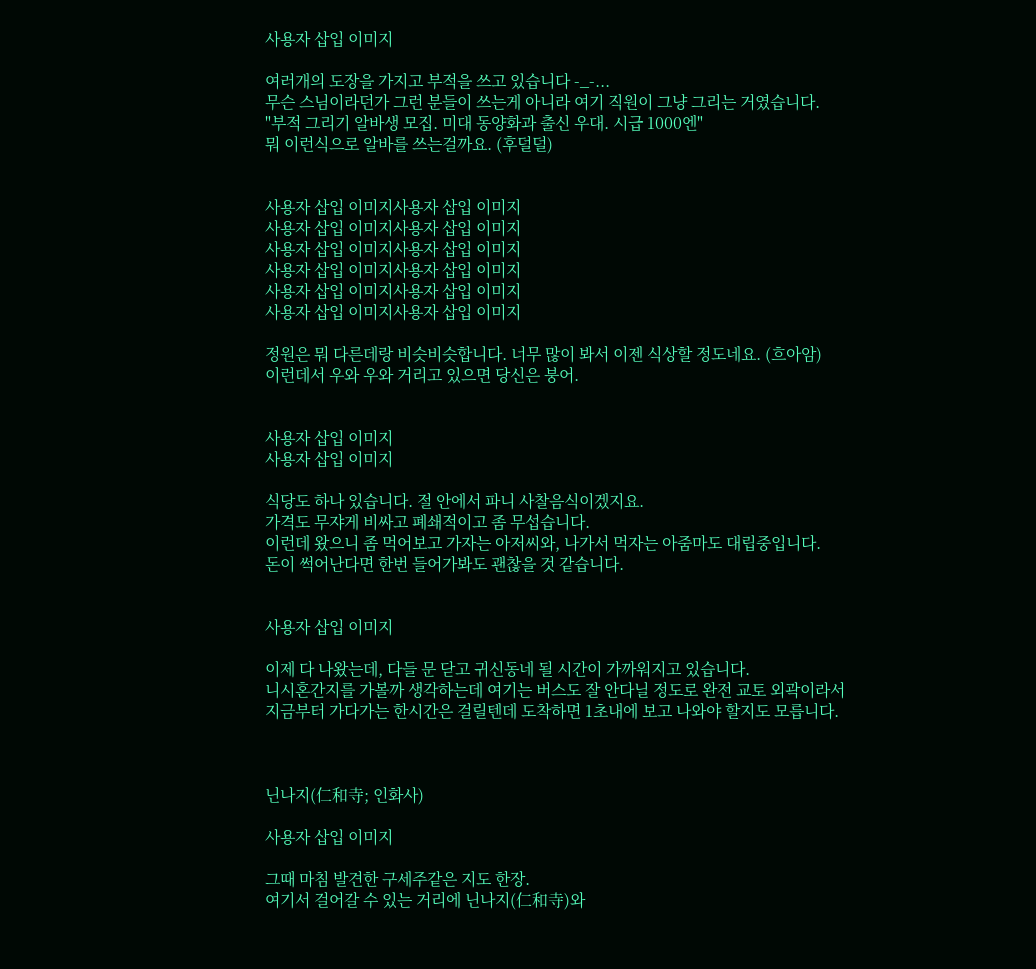사용자 삽입 이미지

여러개의 도장을 가지고 부적을 쓰고 있습니다 -_-...
무슨 스님이라던가 그런 분들이 쓰는게 아니라 여기 직원이 그냥 그리는 거였습니다.
"부적 그리기 알바생 모집. 미대 동양화과 출신 우대. 시급 1000엔"
뭐 이런식으로 알바를 쓰는걸까요. (후덜덜)


사용자 삽입 이미지사용자 삽입 이미지
사용자 삽입 이미지사용자 삽입 이미지
사용자 삽입 이미지사용자 삽입 이미지
사용자 삽입 이미지사용자 삽입 이미지
사용자 삽입 이미지사용자 삽입 이미지
사용자 삽입 이미지사용자 삽입 이미지

정원은 뭐 다른데랑 비슷비슷합니다. 너무 많이 봐서 이젠 식상할 정도네요. (흐아암)
이런데서 우와 우와 거리고 있으면 당신은 붕어.


사용자 삽입 이미지
사용자 삽입 이미지

식당도 하나 있습니다. 절 안에서 파니 사찰음식이겠지요.
가격도 무쟈게 비싸고 폐쇄적이고 좀 무섭습니다.
이런데 왔으니 좀 먹어보고 가자는 아저씨와, 나가서 먹자는 아줌마도 대립중입니다.
돈이 썩어난다면 한번 들어가봐도 괜찮을 것 같습니다.


사용자 삽입 이미지

이제 다 나왔는데, 다들 문 닫고 귀신동네 될 시간이 가까워지고 있습니다.
니시혼간지를 가볼까 생각하는데 여기는 버스도 잘 안다닐 정도로 완전 교토 외곽이라서
지금부터 가다가는 한시간은 걸릴텐데 도착하면 1초내에 보고 나와야 할지도 모릅니다.



닌나지(仁和寺; 인화사)

사용자 삽입 이미지

그때 마침 발견한 구세주같은 지도 한장.
여기서 걸어갈 수 있는 거리에 닌나지(仁和寺)와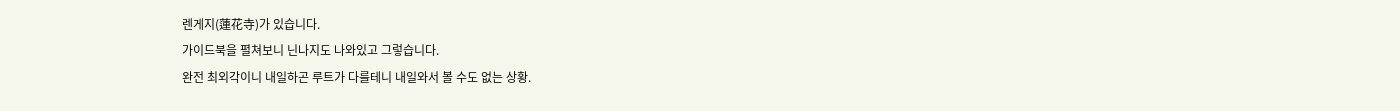렌게지(蓮花寺)가 있습니다.
가이드북을 펼쳐보니 닌나지도 나와있고 그렇습니다.
완전 최외각이니 내일하곤 루트가 다를테니 내일와서 볼 수도 없는 상황.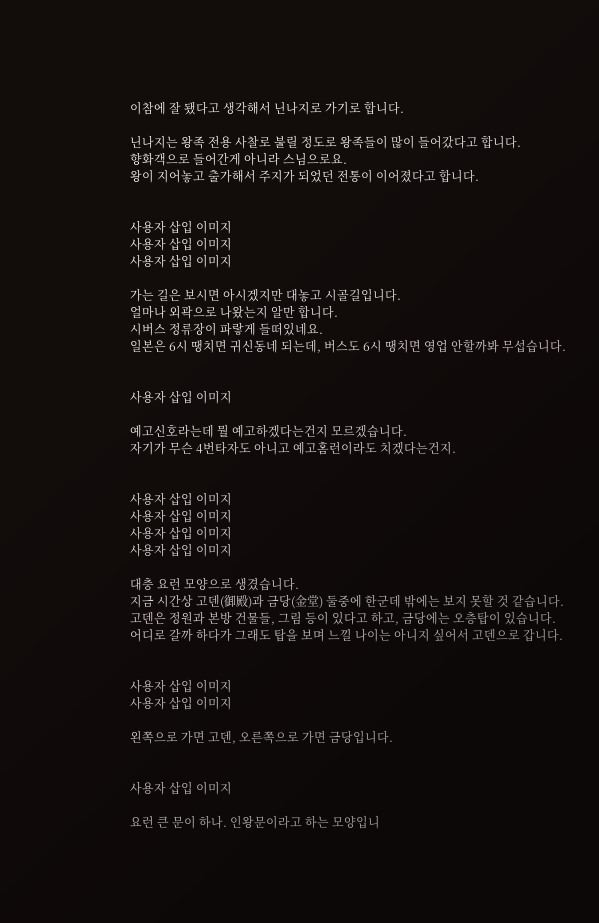이참에 잘 됐다고 생각해서 닌나지로 가기로 합니다.

닌나지는 왕족 전용 사찰로 불릴 정도로 왕족들이 많이 들어갔다고 합니다.
향화객으로 들어간게 아니라 스님으로요.
왕이 지어놓고 출가해서 주지가 되었던 전통이 이어졌다고 합니다.


사용자 삽입 이미지
사용자 삽입 이미지
사용자 삽입 이미지

가는 길은 보시면 아시겠지만 대놓고 시골길입니다.
얼마나 외곽으로 나왔는지 알만 합니다.
시버스 정류장이 파랗게 들떠있네요.
일본은 6시 땡치면 귀신동네 되는데, 버스도 6시 땡치면 영업 안할까봐 무섭습니다.


사용자 삽입 이미지

예고신호라는데 뭘 예고하겠다는건지 모르겠습니다.
자기가 무슨 4번타자도 아니고 예고홈런이라도 치겠다는건지.


사용자 삽입 이미지
사용자 삽입 이미지
사용자 삽입 이미지
사용자 삽입 이미지

대충 요런 모양으로 생겼습니다.
지금 시간상 고덴(御殿)과 금당(金堂) 둘중에 한군데 밖에는 보지 못할 것 같습니다.
고덴은 정원과 본방 건물들, 그림 등이 있다고 하고, 금당에는 오층탑이 있습니다.
어디로 갈까 하다가 그래도 탑을 보며 느낄 나이는 아니지 싶어서 고덴으로 갑니다.


사용자 삽입 이미지
사용자 삽입 이미지

왼쪽으로 가면 고덴, 오른쪽으로 가면 금당입니다.


사용자 삽입 이미지

요런 큰 문이 하나. 인왕문이라고 하는 모양입니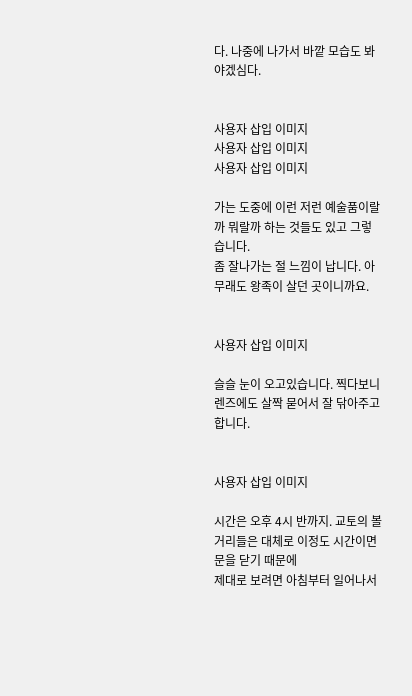다. 나중에 나가서 바깥 모습도 봐야겠심다.


사용자 삽입 이미지
사용자 삽입 이미지
사용자 삽입 이미지

가는 도중에 이런 저런 예술품이랄까 뭐랄까 하는 것들도 있고 그렇습니다.
좀 잘나가는 절 느낌이 납니다. 아무래도 왕족이 살던 곳이니까요.


사용자 삽입 이미지

슬슬 눈이 오고있습니다. 찍다보니 렌즈에도 살짝 묻어서 잘 닦아주고 합니다.


사용자 삽입 이미지

시간은 오후 4시 반까지. 교토의 볼거리들은 대체로 이정도 시간이면 문을 닫기 때문에
제대로 보려면 아침부터 일어나서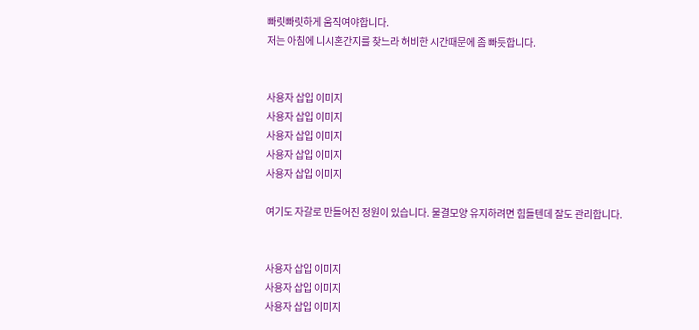빠릿빠릿하게 움직여야합니다.
저는 아침에 니시혼간지를 찾느라 허비한 시간때문에 좀 빠듯합니다.


사용자 삽입 이미지
사용자 삽입 이미지
사용자 삽입 이미지
사용자 삽입 이미지
사용자 삽입 이미지

여기도 자갈로 만들어진 정원이 있습니다. 물결모양 유지하려면 힘들텐데 잘도 관리합니다.


사용자 삽입 이미지
사용자 삽입 이미지
사용자 삽입 이미지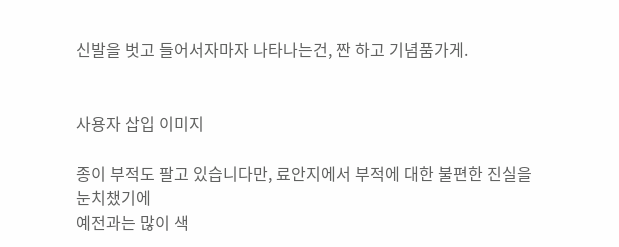신발을 벗고 들어서자마자 나타나는건, 짠 하고 기념품가게.


사용자 삽입 이미지

종이 부적도 팔고 있습니다만, 료안지에서 부적에 대한 불편한 진실을 눈치챘기에
예전과는 많이 색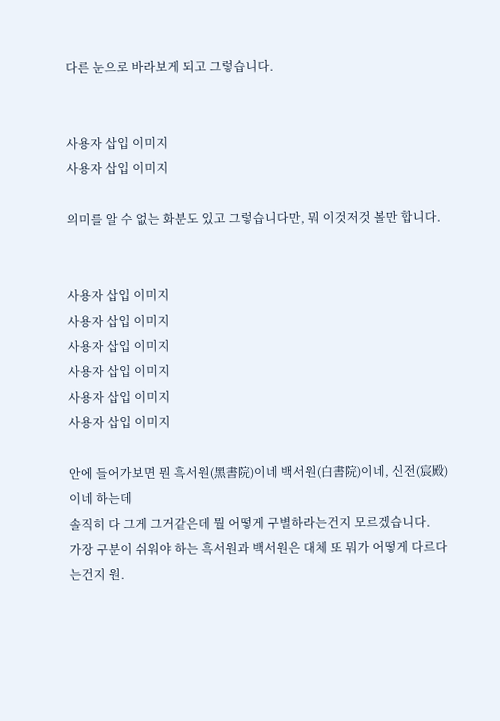다른 눈으로 바라보게 되고 그렇습니다.


사용자 삽입 이미지
사용자 삽입 이미지

의미를 알 수 없는 화분도 있고 그렇습니다만, 뭐 이것저것 볼만 합니다.


사용자 삽입 이미지
사용자 삽입 이미지
사용자 삽입 이미지
사용자 삽입 이미지
사용자 삽입 이미지
사용자 삽입 이미지

안에 들어가보면 뭔 흑서원(黑書院)이네 백서원(白書院)이네, 신전(宸殿)이네 하는데
솔직히 다 그게 그거같은데 뭘 어떻게 구별하라는건지 모르겠습니다.
가장 구분이 쉬워야 하는 흑서원과 백서원은 대체 또 뭐가 어떻게 다르다는건지 원.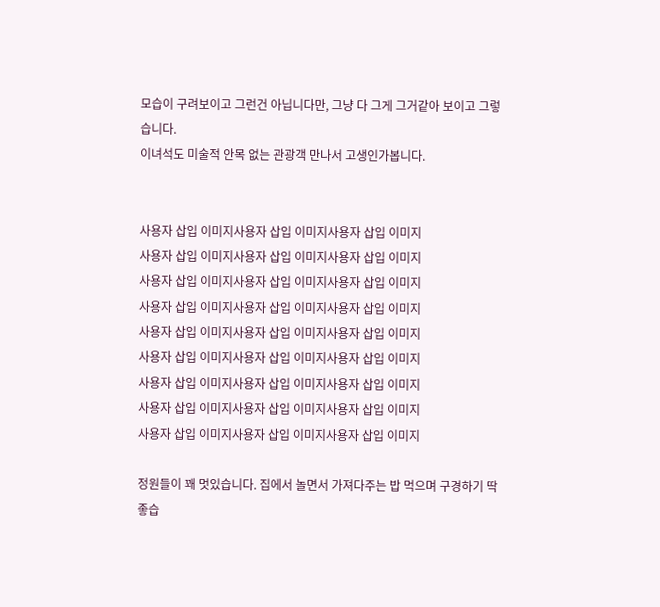모습이 구려보이고 그런건 아닙니다만, 그냥 다 그게 그거같아 보이고 그렇습니다.
이녀석도 미술적 안목 없는 관광객 만나서 고생인가봅니다.


사용자 삽입 이미지사용자 삽입 이미지사용자 삽입 이미지
사용자 삽입 이미지사용자 삽입 이미지사용자 삽입 이미지
사용자 삽입 이미지사용자 삽입 이미지사용자 삽입 이미지
사용자 삽입 이미지사용자 삽입 이미지사용자 삽입 이미지
사용자 삽입 이미지사용자 삽입 이미지사용자 삽입 이미지
사용자 삽입 이미지사용자 삽입 이미지사용자 삽입 이미지
사용자 삽입 이미지사용자 삽입 이미지사용자 삽입 이미지
사용자 삽입 이미지사용자 삽입 이미지사용자 삽입 이미지
사용자 삽입 이미지사용자 삽입 이미지사용자 삽입 이미지

정원들이 꽤 멋있습니다. 집에서 놀면서 가져다주는 밥 먹으며 구경하기 딱 좋습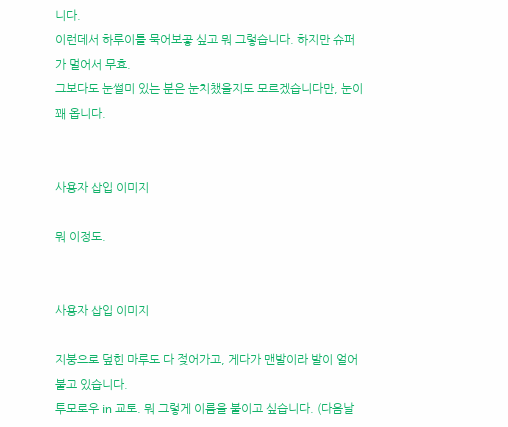니다.
이런데서 하루이틀 묵어보곻 싶고 뭐 그렇습니다. 하지만 슈퍼가 멀어서 무효.
그보다도 눈썰미 있는 분은 눈치챘을지도 모르겠습니다만, 눈이 꽤 옵니다.


사용자 삽입 이미지

뭐 이정도.


사용자 삽입 이미지

지붕으로 덮힌 마루도 다 젖어가고, 게다가 맨발이라 발이 얼어붙고 있습니다.
투모로우 in 교토. 뭐 그렇게 이름을 붙이고 싶습니다. (다음날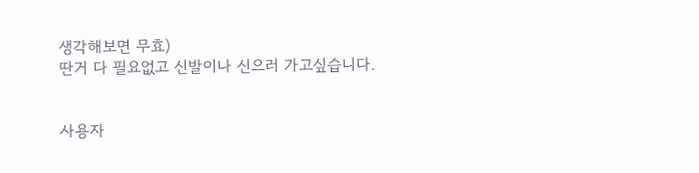생각해보면 무효)
딴거 다 필요없고 신발이나 신으러 가고싶습니다.


사용자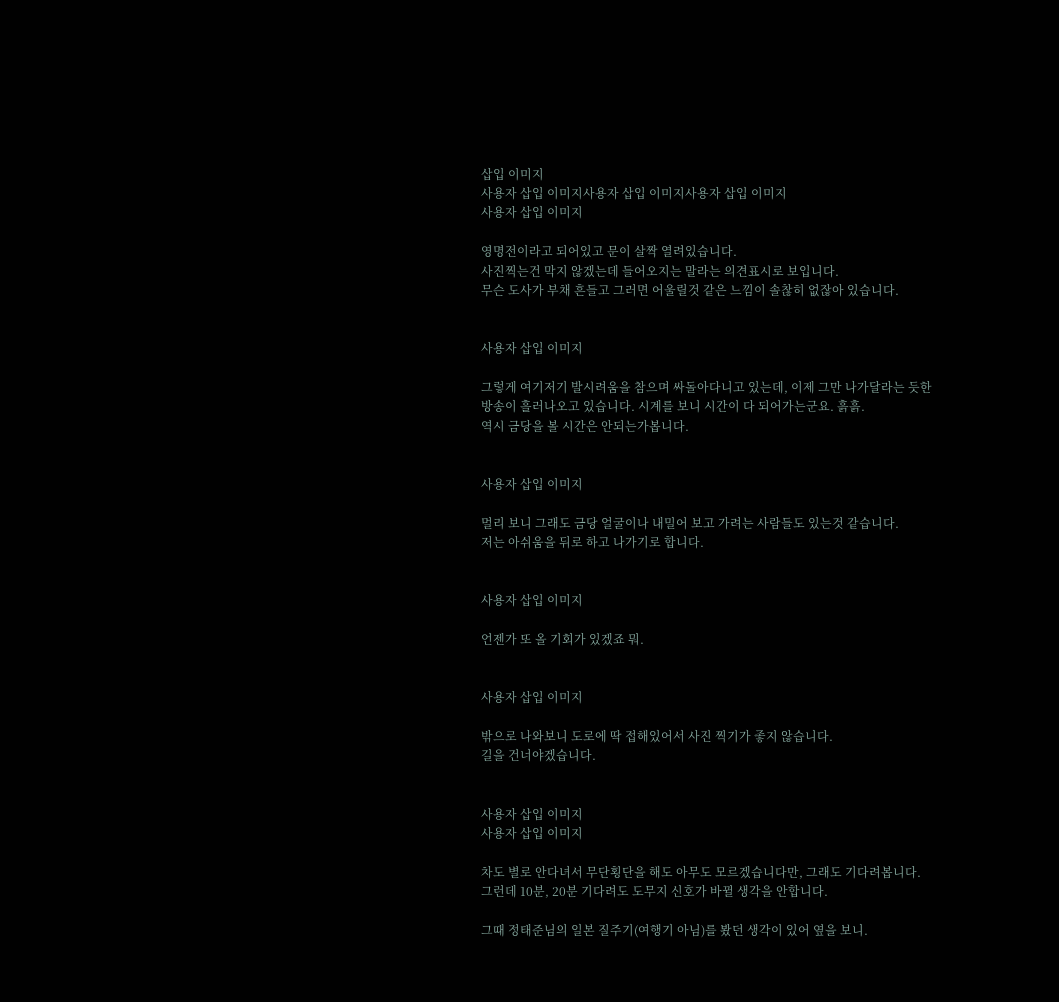삽입 이미지
사용자 삽입 이미지사용자 삽입 이미지사용자 삽입 이미지
사용자 삽입 이미지

영명전이라고 되어있고 문이 살짝 열려있습니다.
사진찍는건 막지 않겠는데 들어오지는 말라는 의견표시로 보입니다.
무슨 도사가 부채 흔들고 그러면 어울릴것 같은 느낌이 솔찮히 없잖아 있습니다.


사용자 삽입 이미지

그렇게 여기저기 발시려움을 참으며 싸돌아다니고 있는데, 이제 그만 나가달라는 듯한
방송이 흘러나오고 있습니다. 시계를 보니 시간이 다 되어가는군요. 흙흙.
역시 금당을 볼 시간은 안되는가봅니다.


사용자 삽입 이미지

멀리 보니 그래도 금당 얼굴이나 내밀어 보고 가려는 사람들도 있는것 같습니다.
저는 아쉬움을 뒤로 하고 나가기로 합니다.


사용자 삽입 이미지

언젠가 또 올 기회가 있겠죠 뭐.


사용자 삽입 이미지

밖으로 나와보니 도로에 딱 접해있어서 사진 찍기가 좋지 않습니다.
길을 건너야겠습니다.


사용자 삽입 이미지
사용자 삽입 이미지

차도 별로 안다녀서 무단횡단을 해도 아무도 모르겠습니다만, 그래도 기다려봅니다.
그런데 10분, 20분 기다려도 도무지 신호가 바뀔 생각을 안합니다.

그때 정태준님의 일본 질주기(여행기 아님)를 봤던 생각이 있어 옆을 보니.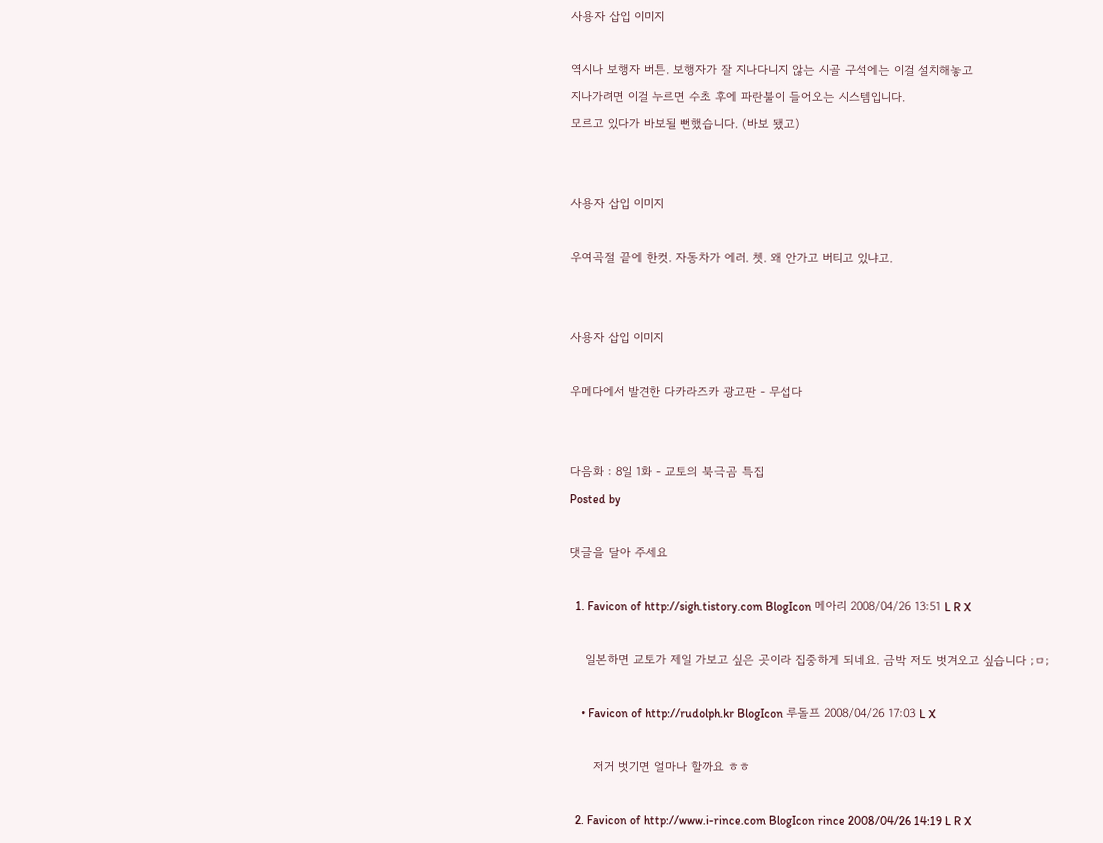사용자 삽입 이미지

역시나 보행자 버튼. 보행자가 잘 지나다니지 않는 시골 구석에는 이걸 설치해놓고
지나가려면 이걸 누르면 수초 후에 파란불이 들어오는 시스템입니다.
모르고 있다가 바보될 뻔했습니다. (바보 됐고)


사용자 삽입 이미지

우여곡절 끝에 한컷. 자동차가 에러. 쳇. 왜 안가고 버티고 있냐고.


사용자 삽입 이미지

우메다에서 발견한 다카라즈카 광고판 - 무섭다


다음화 : 8일 1화 - 교토의 북극곰 특집
Posted by

댓글을 달아 주세요

  1. Favicon of http://sigh.tistory.com BlogIcon 메아리 2008/04/26 13:51 L R X

    일본하면 교토가 제일 가보고 싶은 곳이라 집중하게 되네요. 금박 저도 벗겨오고 싶습니다 ;ㅁ;

    • Favicon of http://rudolph.kr BlogIcon 루돌프 2008/04/26 17:03 L X

      저거 벗기면 얼마나 할까요 ㅎㅎ

  2. Favicon of http://www.i-rince.com BlogIcon rince 2008/04/26 14:19 L R X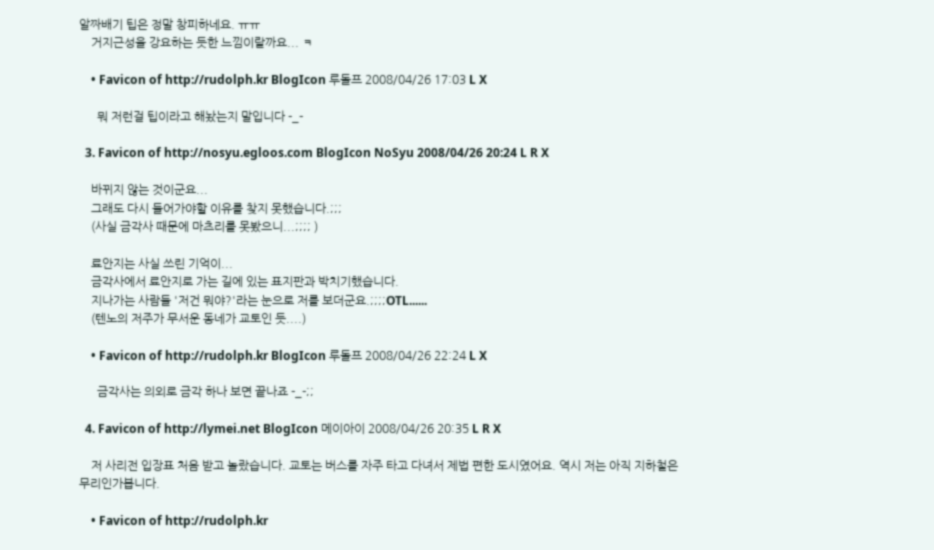알짜배기 팁은 정말 창피하네요. ㅠㅠ
    거지근성을 강요하는 듯한 느낌이랄까요... ㅋ

    • Favicon of http://rudolph.kr BlogIcon 루돌프 2008/04/26 17:03 L X

      뭐 저런걸 팁이라고 해놨는지 말입니다 -_-

  3. Favicon of http://nosyu.egloos.com BlogIcon NoSyu 2008/04/26 20:24 L R X

    바뀌지 않는 것이군요...
    그래도 다시 들어가야할 이유를 찾지 못했습니다.;;;
    (사실 금각사 때문에 마츠리를 못봤으니...;;;; )

    료안지는 사실 쓰린 기억이...
    금각사에서 료안지로 가는 길에 있는 표지판과 박치기했습니다.
    지나가는 사람들 '저건 뭐야?'라는 눈으로 저를 보더군요.;;;;OTL......
    (텐노의 저주가 무서운 동네가 교토인 듯....)

    • Favicon of http://rudolph.kr BlogIcon 루돌프 2008/04/26 22:24 L X

      금각사는 의외로 금각 하나 보면 끝나죠 -_-;;

  4. Favicon of http://lymei.net BlogIcon 메이아이 2008/04/26 20:35 L R X

    저 사리전 입장표 처음 받고 놀랐습니다. 교토는 버스를 자주 타고 다녀서 제법 편한 도시였어요. 역시 저는 아직 지하철은 무리인가봅니다.

    • Favicon of http://rudolph.kr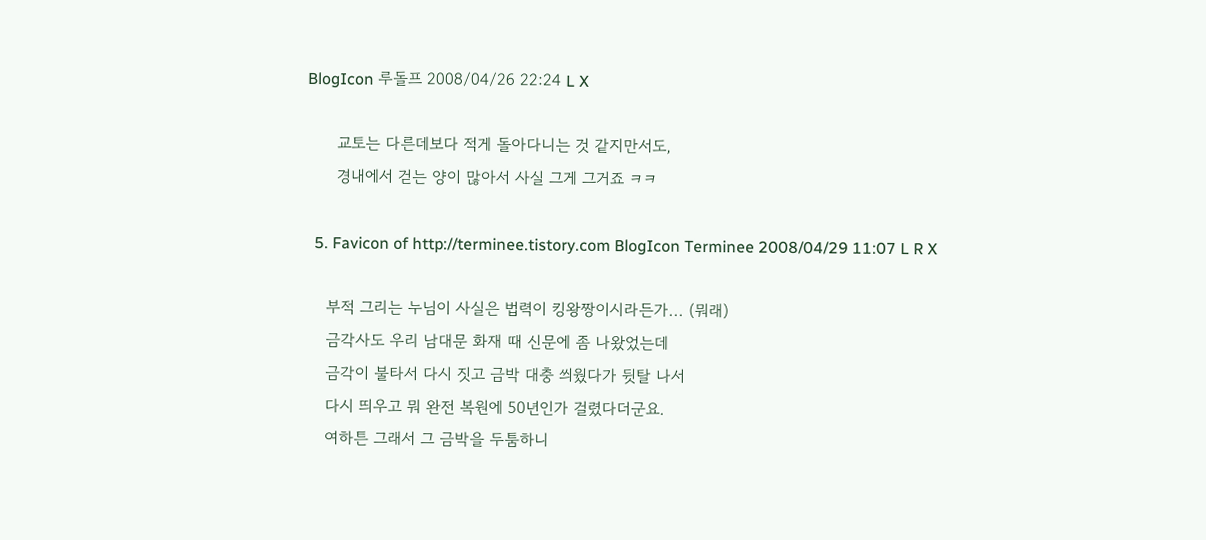BlogIcon 루돌프 2008/04/26 22:24 L X

      교토는 다른데보다 적게 돌아다니는 것 같지만서도,
      경내에서 걷는 양이 많아서 사실 그게 그거죠 ㅋㅋ

  5. Favicon of http://terminee.tistory.com BlogIcon Terminee 2008/04/29 11:07 L R X

    부적 그리는 누님이 사실은 법력이 킹왕짱이시라든가... (뭐래)
    금각사도 우리 남대문 화재 때 신문에 좀 나왔었는데
    금각이 불타서 다시 짓고 금박 대충 씌웠다가 뒷탈 나서
    다시 띄우고 뭐 완전 복원에 50년인가 걸렸다더군요.
    여하튼 그래서 그 금박을 두툼하니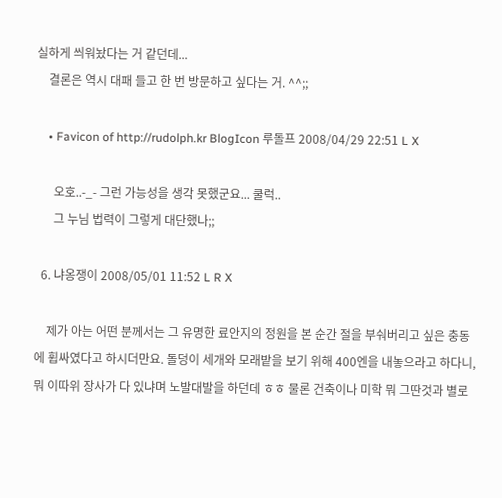실하게 씌워놨다는 거 같던데...
    결론은 역시 대패 들고 한 번 방문하고 싶다는 거. ^^;;

    • Favicon of http://rudolph.kr BlogIcon 루돌프 2008/04/29 22:51 L X

      오호..-_- 그런 가능성을 생각 못했군요... 쿨럭..
      그 누님 법력이 그렇게 대단했나;;

  6. 냐옹쟁이 2008/05/01 11:52 L R X

    제가 아는 어떤 분께서는 그 유명한 료안지의 정원을 본 순간 절을 부숴버리고 싶은 충동에 휩싸였다고 하시더만요. 돌덩이 세개와 모래밭을 보기 위해 400엔을 내놓으라고 하다니, 뭐 이따위 장사가 다 있냐며 노발대발을 하던데 ㅎㅎ 물론 건축이나 미학 뭐 그딴것과 별로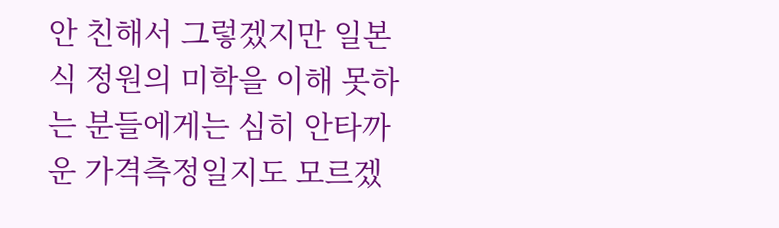안 친해서 그렇겠지만 일본식 정원의 미학을 이해 못하는 분들에게는 심히 안타까운 가격측정일지도 모르겠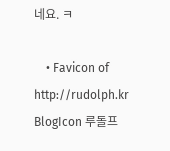네요. ㅋ

    • Favicon of http://rudolph.kr BlogIcon 루돌프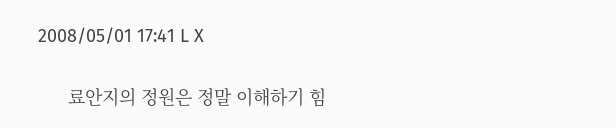2008/05/01 17:41 L X

      료안지의 정원은 정말 이해하기 힘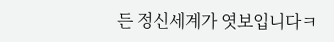든 정신세계가 엿보입니다ㅋ